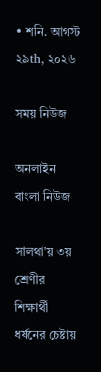• শনি. আগস্ট ২৯th, ২০২৬

সময় নিউজ

অনলাইন বাংলা নিউজ

সালথা’য় ৩য় শ্রেণীর শিক্ষার্থী ধর্ষনের চেষ্টায়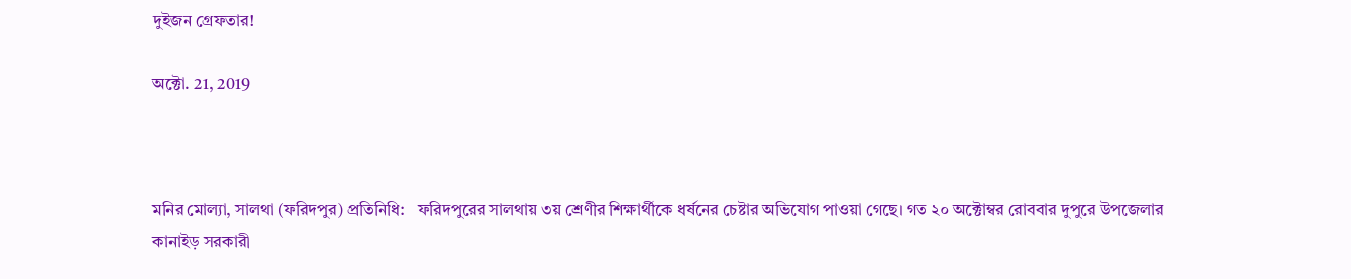দুইজন গ্রেফতার!

অক্টো. 21, 2019



মনির মোল্যা, সালথা (ফরিদপুর) প্রতিনিধি:   ফরিদপুরের সালথায় ৩য় শ্রেণীর শিক্ষার্থীকে ধর্ষনের চেষ্টার অভিযোগ পাওয়া গেছে। গত ২০ অক্টোম্বর রোববার দুপুরে উপজেলার কানাইড় সরকারী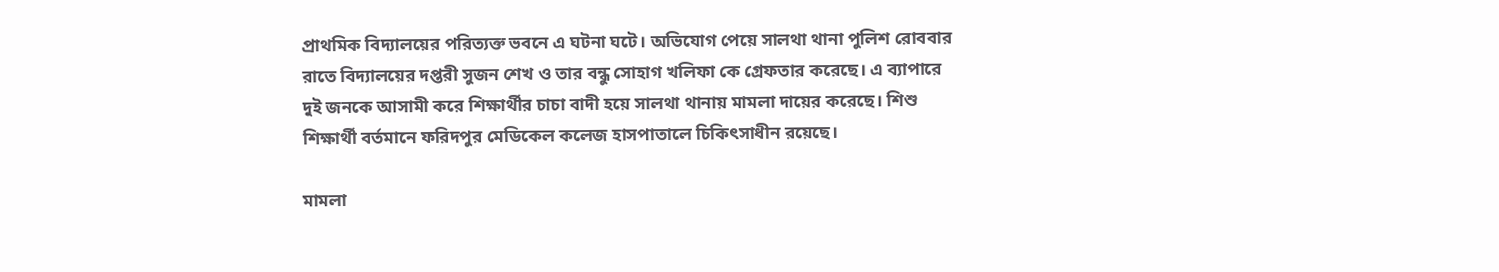প্রাথমিক বিদ্যালয়ের পরিত্যক্ত ভবনে এ ঘটনা ঘটে। অভিযোগ পেয়ে সালথা থানা পুলিশ রোববার রাতে বিদ্যালয়ের দপ্তরী সুজন শেখ ও তার বন্ধু সোহাগ খলিফা কে গ্রেফতার করেছে। এ ব্যাপারে দুই জনকে আসামী করে শিক্ষার্থীর চাচা বাদী হয়ে সালথা থানায় মামলা দায়ের করেছে। শিশু শিক্ষার্থী বর্তমানে ফরিদপুর মেডিকেল কলেজ হাসপাতালে চিকিৎসাধীন রয়েছে।

মামলা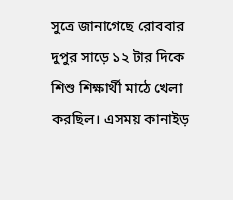সুত্রে জানাগেছে রোববার দুপুর সাড়ে ১২ টার দিকে শিশু শিক্ষার্থী মাঠে খেলা করছিল। এসময় কানাইড়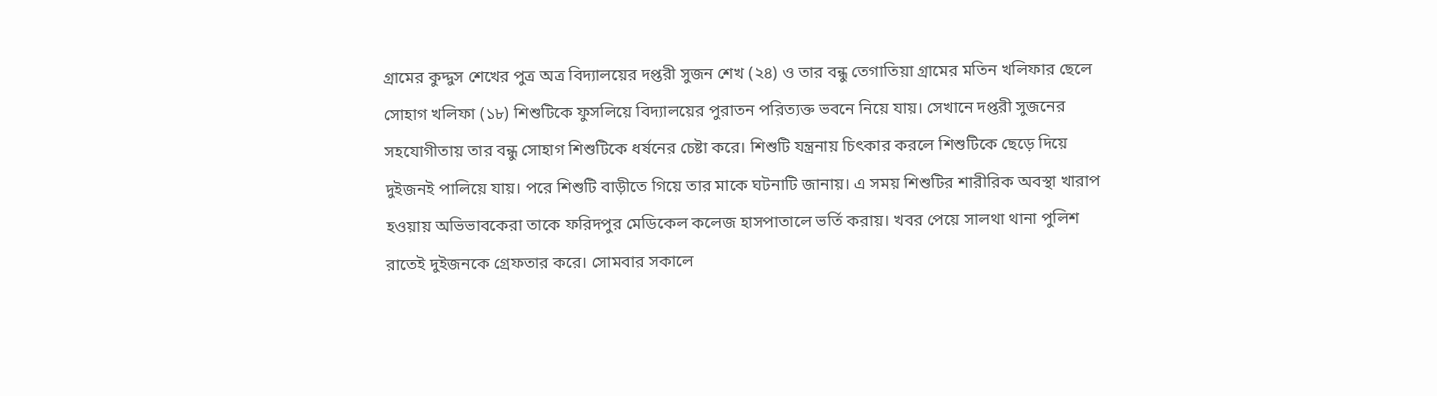গ্রামের কুদ্দুস শেখের পুত্র অত্র বিদ্যালয়ের দপ্তরী সুজন শেখ (২৪) ও তার বন্ধু তেগাতিয়া গ্রামের মতিন খলিফার ছেলে সোহাগ খলিফা (১৮) শিশুটিকে ফুসলিয়ে বিদ্যালয়ের পুরাতন পরিত্যক্ত ভবনে নিয়ে যায়। সেখানে দপ্তরী সুজনের সহযোগীতায় তার বন্ধু সোহাগ শিশুটিকে ধর্ষনের চেষ্টা করে। শিশুটি যন্ত্রনায় চিৎকার করলে শিশুটিকে ছেড়ে দিয়ে দুইজনই পালিয়ে যায়। পরে শিশুটি বাড়ীতে গিয়ে তার মাকে ঘটনাটি জানায়। এ সময় শিশুটির শারীরিক অবস্থা খারাপ হওয়ায় অভিভাবকেরা তাকে ফরিদপুর মেডিকেল কলেজ হাসপাতালে ভর্তি করায়। খবর পেয়ে সালথা থানা পুলিশ রাতেই দুইজনকে গ্রেফতার করে। সোমবার সকালে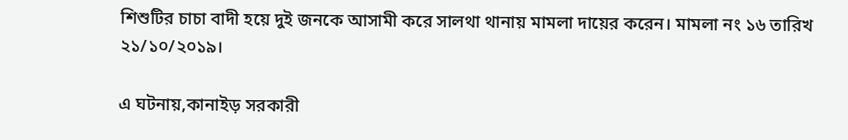শিশুটির চাচা বাদী হয়ে দুই জনকে আসামী করে সালথা থানায় মামলা দায়ের করেন। মামলা নং ১৬ তারিখ ২১/১০/২০১৯।

এ ঘটনায়,কানাইড় সরকারী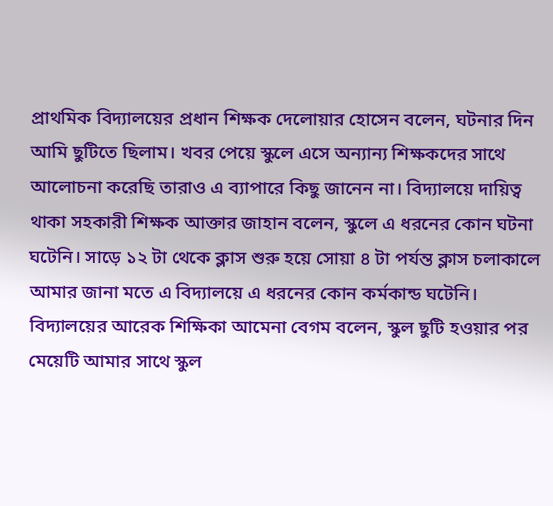প্রাথমিক বিদ্যালয়ের প্রধান শিক্ষক দেলোয়ার হোসেন বলেন, ঘটনার দিন আমি ছুটিতে ছিলাম। খবর পেয়ে স্কুলে এসে অন্যান্য শিক্ষকদের সাথে আলোচনা করেছি তারাও এ ব্যাপারে কিছু জানেন না। বিদ্যালয়ে দায়িত্ব থাকা সহকারী শিক্ষক আক্তার জাহান বলেন, স্কুলে এ ধরনের কোন ঘটনা ঘটেনি। সাড়ে ১২ টা থেকে ক্লাস শুরু হয়ে সোয়া ৪ টা পর্যন্ত ক্লাস চলাকালে আমার জানা মতে এ বিদ্যালয়ে এ ধরনের কোন কর্মকান্ড ঘটেনি। বিদ্যালয়ের আরেক শিক্ষিকা আমেনা বেগম বলেন, স্কুল ছুটি হওয়ার পর মেয়েটি আমার সাথে স্কুল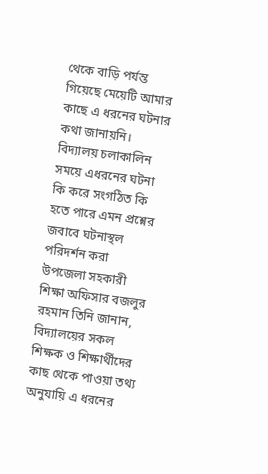থেকে বাড়ি পর্যন্ত গিয়েছে মেয়েটি আমার কাছে এ ধরনের ঘটনার কথা জানায়নি। বিদ্যালয় চলাকালিন সময়ে এধরনের ঘটনা কি করে সংগঠিত কি হতে পারে এমন প্রশ্নের জবাবে ঘটনাস্থল পরিদর্শন করা উপজেলা সহকারী শিক্ষা অফিসার বজলুর রহমান তিনি জানান, বিদ্যালয়ের সকল শিক্ষক ও শিক্ষার্থীদের কাছ থেকে পাওয়া তথ্য অনুযায়ি এ ধরনের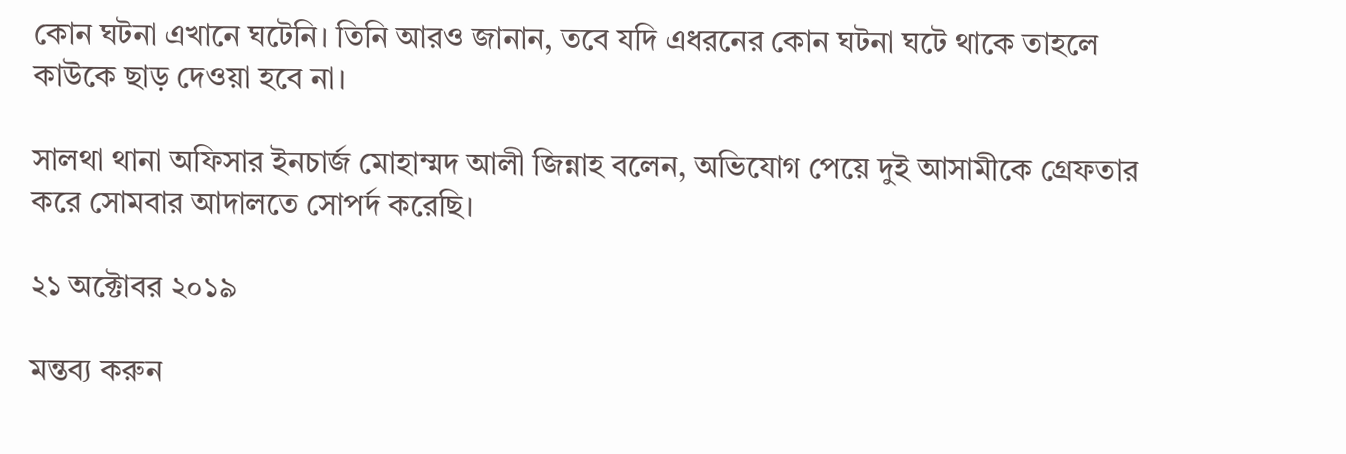কোন ঘটনা এখানে ঘটেনি। তিনি আরও জানান, তবে যদি এধরনের কোন ঘটনা ঘটে থাকে তাহলে কাউকে ছাড় দেওয়া হবে না।

সালথা থানা অফিসার ইনচার্জ মোহাম্মদ আলী জিন্নাহ বলেন, অভিযোগ পেয়ে দুই আসামীকে গ্রেফতার করে সোমবার আদালতে সোপর্দ করেছি।

২১ অক্টোবর ২০১৯

মন্তব্য করুন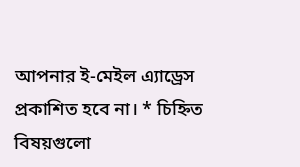আপনার ই-মেইল এ্যাড্রেস প্রকাশিত হবে না। * চিহ্নিত বিষয়গুলো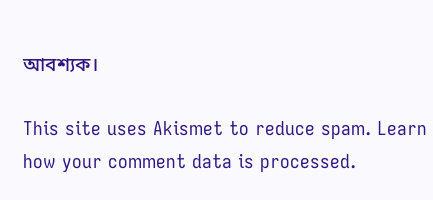আবশ্যক।

This site uses Akismet to reduce spam. Learn how your comment data is processed.